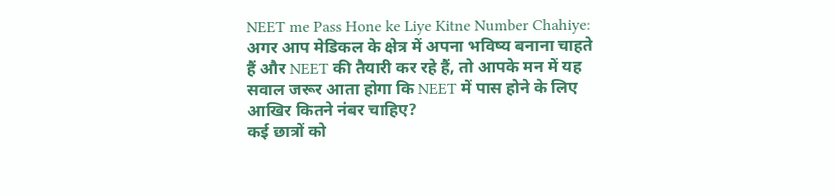NEET me Pass Hone ke Liye Kitne Number Chahiye: अगर आप मेडिकल के क्षेत्र में अपना भविष्य बनाना चाहते हैं और NEET की तैयारी कर रहे हैं, तो आपके मन में यह सवाल जरूर आता होगा कि NEET में पास होने के लिए आखिर कितने नंबर चाहिए?
कई छात्रों को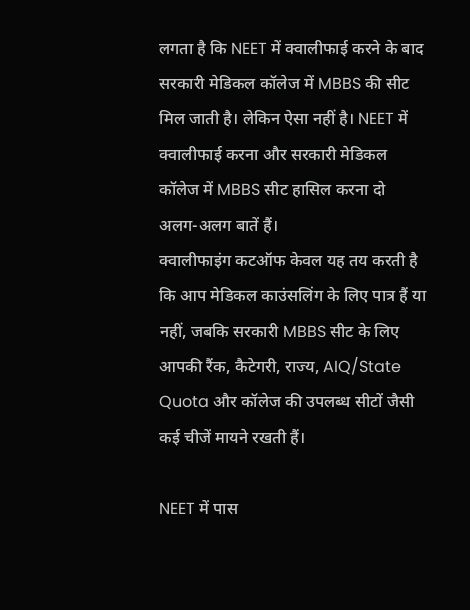लगता है कि NEET में क्वालीफाई करने के बाद सरकारी मेडिकल कॉलेज में MBBS की सीट मिल जाती है। लेकिन ऐसा नहीं है। NEET में क्वालीफाई करना और सरकारी मेडिकल कॉलेज में MBBS सीट हासिल करना दो अलग-अलग बातें हैं।
क्वालीफाइंग कटऑफ केवल यह तय करती है कि आप मेडिकल काउंसलिंग के लिए पात्र हैं या नहीं, जबकि सरकारी MBBS सीट के लिए आपकी रैंक, कैटेगरी, राज्य, AIQ/State Quota और कॉलेज की उपलब्ध सीटों जैसी कई चीजें मायने रखती हैं।

NEET में पास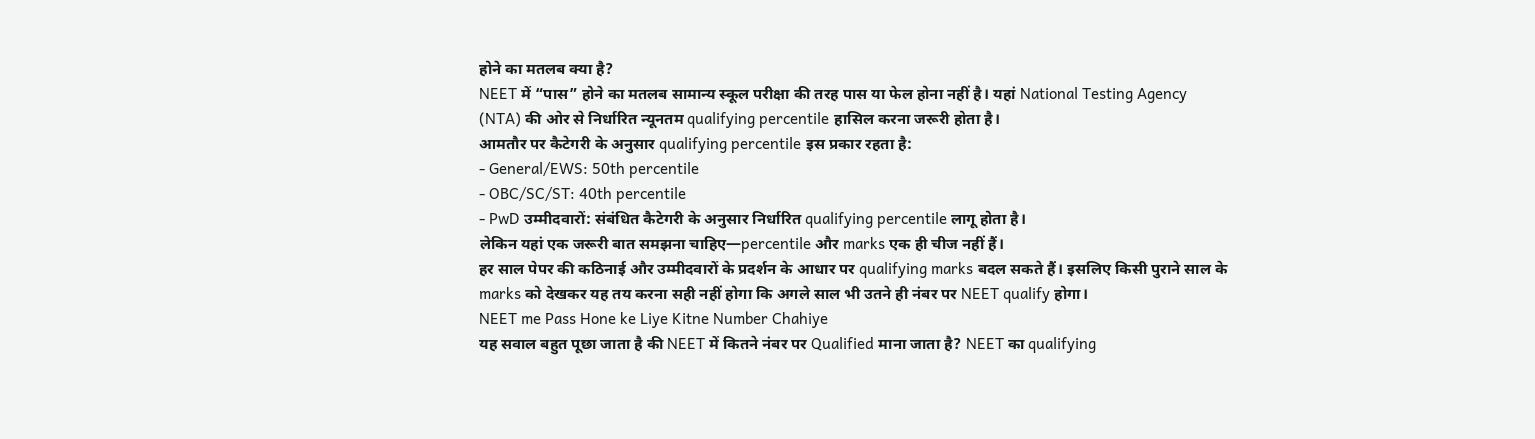होने का मतलब क्या है?
NEET में “पास” होने का मतलब सामान्य स्कूल परीक्षा की तरह पास या फेल होना नहीं है। यहां National Testing Agency (NTA) की ओर से निर्धारित न्यूनतम qualifying percentile हासिल करना जरूरी होता है।
आमतौर पर कैटेगरी के अनुसार qualifying percentile इस प्रकार रहता है:
- General/EWS: 50th percentile
- OBC/SC/ST: 40th percentile
- PwD उम्मीदवारों: संबंधित कैटेगरी के अनुसार निर्धारित qualifying percentile लागू होता है।
लेकिन यहां एक जरूरी बात समझना चाहिए—percentile और marks एक ही चीज नहीं हैं।
हर साल पेपर की कठिनाई और उम्मीदवारों के प्रदर्शन के आधार पर qualifying marks बदल सकते हैं। इसलिए किसी पुराने साल के marks को देखकर यह तय करना सही नहीं होगा कि अगले साल भी उतने ही नंबर पर NEET qualify होगा।
NEET me Pass Hone ke Liye Kitne Number Chahiye
यह सवाल बहुत पूछा जाता है की NEET में कितने नंबर पर Qualified माना जाता है? NEET का qualifying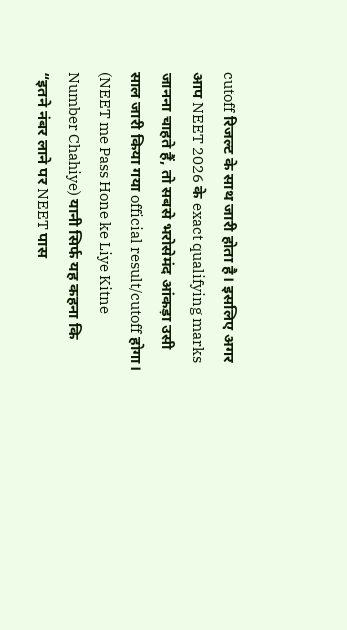cutoff रिजल्ट के साथ जारी होता है। इसलिए अगर आप NEET 2026 के exact qualifying marks जानना चाहते हैं, तो सबसे भरोसेमंद आंकड़ा उसी साल जारी किया गया official result/cutoff होगा।
(NEET me Pass Hone ke Liye Kitne Number Chahiye) यानी सिर्फ यह कहना कि “इतने नंबर लाने पर NEET पास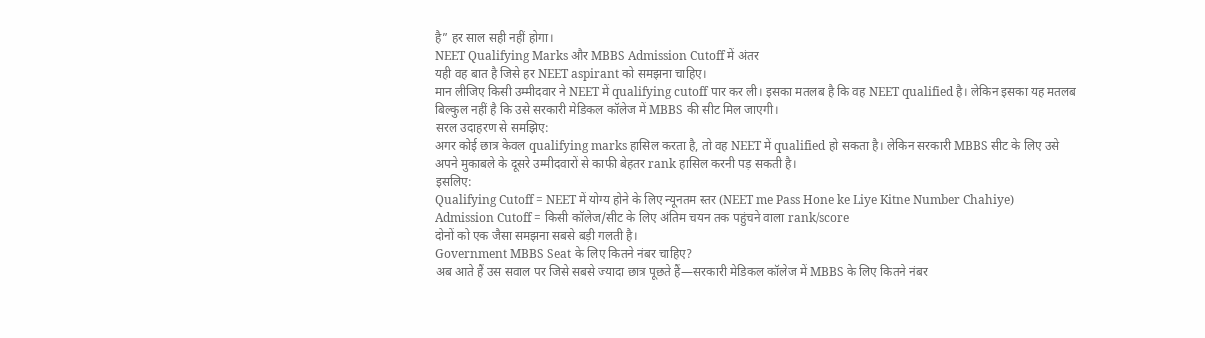है” हर साल सही नहीं होगा।
NEET Qualifying Marks और MBBS Admission Cutoff में अंतर
यही वह बात है जिसे हर NEET aspirant को समझना चाहिए।
मान लीजिए किसी उम्मीदवार ने NEET में qualifying cutoff पार कर ली। इसका मतलब है कि वह NEET qualified है। लेकिन इसका यह मतलब बिल्कुल नहीं है कि उसे सरकारी मेडिकल कॉलेज में MBBS की सीट मिल जाएगी।
सरल उदाहरण से समझिए:
अगर कोई छात्र केवल qualifying marks हासिल करता है, तो वह NEET में qualified हो सकता है। लेकिन सरकारी MBBS सीट के लिए उसे अपने मुकाबले के दूसरे उम्मीदवारों से काफी बेहतर rank हासिल करनी पड़ सकती है।
इसलिए:
Qualifying Cutoff = NEET में योग्य होने के लिए न्यूनतम स्तर (NEET me Pass Hone ke Liye Kitne Number Chahiye)
Admission Cutoff = किसी कॉलेज/सीट के लिए अंतिम चयन तक पहुंचने वाला rank/score
दोनों को एक जैसा समझना सबसे बड़ी गलती है।
Government MBBS Seat के लिए कितने नंबर चाहिए?
अब आते हैं उस सवाल पर जिसे सबसे ज्यादा छात्र पूछते हैं—सरकारी मेडिकल कॉलेज में MBBS के लिए कितने नंबर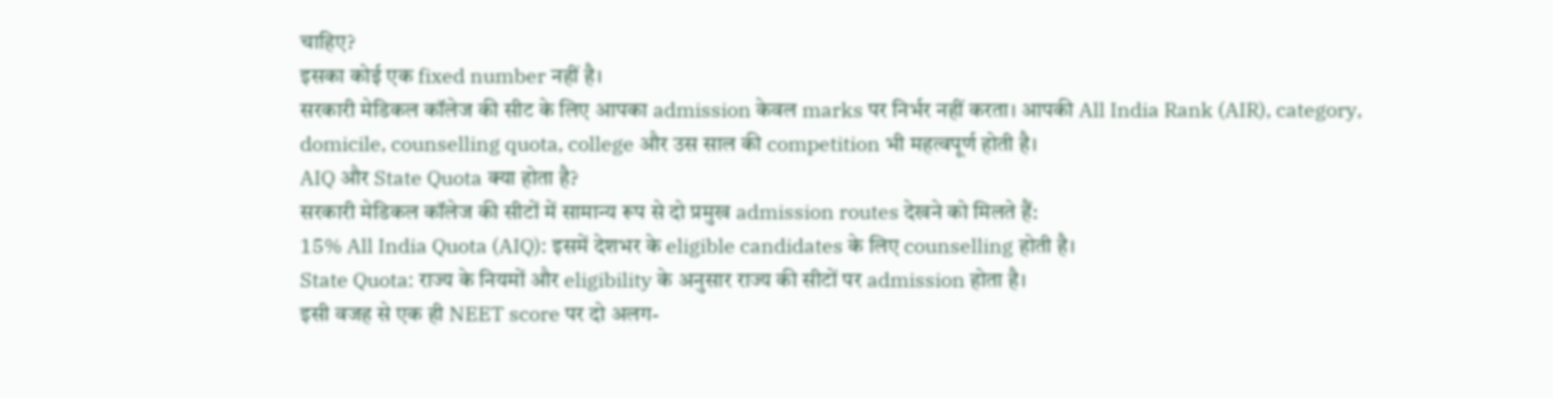चाहिए?
इसका कोई एक fixed number नहीं है।
सरकारी मेडिकल कॉलेज की सीट के लिए आपका admission केवल marks पर निर्भर नहीं करता। आपकी All India Rank (AIR), category, domicile, counselling quota, college और उस साल की competition भी महत्वपूर्ण होती है।
AIQ और State Quota क्या होता है?
सरकारी मेडिकल कॉलेज की सीटों में सामान्य रूप से दो प्रमुख admission routes देखने को मिलते हैं:
15% All India Quota (AIQ): इसमें देशभर के eligible candidates के लिए counselling होती है।
State Quota: राज्य के नियमों और eligibility के अनुसार राज्य की सीटों पर admission होता है।
इसी वजह से एक ही NEET score पर दो अलग-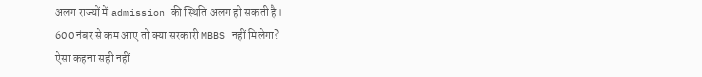अलग राज्यों में admission की स्थिति अलग हो सकती है।
600 नंबर से कम आए तो क्या सरकारी MBBS नहीं मिलेगा?
ऐसा कहना सही नहीं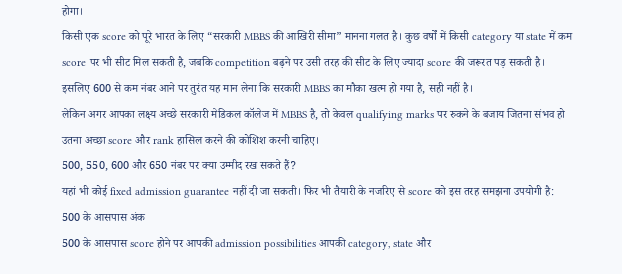होगा।
किसी एक score को पूरे भारत के लिए “सरकारी MBBS की आखिरी सीमा” मानना गलत है। कुछ वर्षों में किसी category या state में कम score पर भी सीट मिल सकती है, जबकि competition बढ़ने पर उसी तरह की सीट के लिए ज्यादा score की जरूरत पड़ सकती है।
इसलिए 600 से कम नंबर आने पर तुरंत यह मान लेना कि सरकारी MBBS का मौका खत्म हो गया है, सही नहीं है।
लेकिन अगर आपका लक्ष्य अच्छे सरकारी मेडिकल कॉलेज में MBBS है, तो केवल qualifying marks पर रुकने के बजाय जितना संभव हो उतना अच्छा score और rank हासिल करने की कोशिश करनी चाहिए।
500, 550, 600 और 650 नंबर पर क्या उम्मीद रख सकते हैं?
यहां भी कोई fixed admission guarantee नहीं दी जा सकती। फिर भी तैयारी के नजरिए से score को इस तरह समझना उपयोगी है:
500 के आसपास अंक
500 के आसपास score होने पर आपकी admission possibilities आपकी category, state और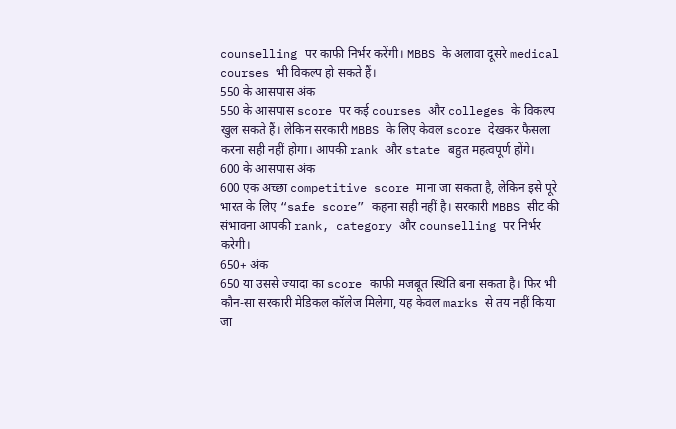counselling पर काफी निर्भर करेंगी। MBBS के अलावा दूसरे medical courses भी विकल्प हो सकते हैं।
550 के आसपास अंक
550 के आसपास score पर कई courses और colleges के विकल्प खुल सकते हैं। लेकिन सरकारी MBBS के लिए केवल score देखकर फैसला करना सही नहीं होगा। आपकी rank और state बहुत महत्वपूर्ण होंगे।
600 के आसपास अंक
600 एक अच्छा competitive score माना जा सकता है, लेकिन इसे पूरे भारत के लिए “safe score” कहना सही नहीं है। सरकारी MBBS सीट की संभावना आपकी rank, category और counselling पर निर्भर करेगी।
650+ अंक
650 या उससे ज्यादा का score काफी मजबूत स्थिति बना सकता है। फिर भी कौन-सा सरकारी मेडिकल कॉलेज मिलेगा, यह केवल marks से तय नहीं किया जा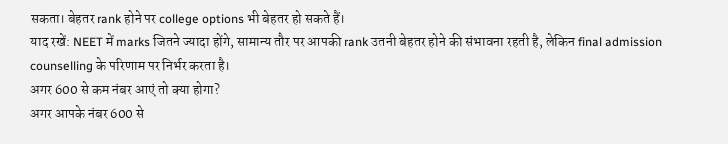सकता। बेहतर rank होने पर college options भी बेहतर हो सकते हैं।
याद रखें: NEET में marks जितने ज्यादा होंगे, सामान्य तौर पर आपकी rank उतनी बेहतर होने की संभावना रहती है, लेकिन final admission counselling के परिणाम पर निर्भर करता है।
अगर 600 से कम नंबर आएं तो क्या होगा?
अगर आपके नंबर 600 से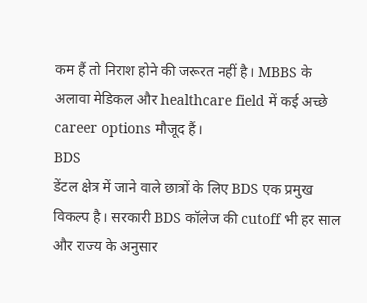कम हैं तो निराश होने की जरूरत नहीं है। MBBS के अलावा मेडिकल और healthcare field में कई अच्छे career options मौजूद हैं।
BDS
डेंटल क्षेत्र में जाने वाले छात्रों के लिए BDS एक प्रमुख विकल्प है। सरकारी BDS कॉलेज की cutoff भी हर साल और राज्य के अनुसार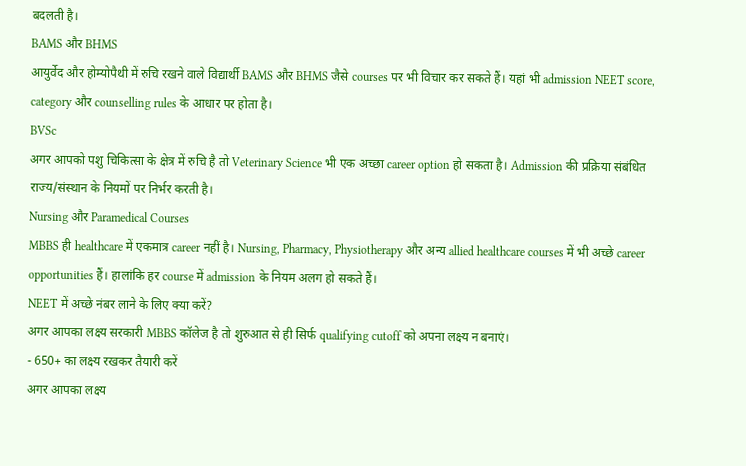बदलती है।
BAMS और BHMS
आयुर्वेद और होम्योपैथी में रुचि रखने वाले विद्यार्थी BAMS और BHMS जैसे courses पर भी विचार कर सकते हैं। यहां भी admission NEET score, category और counselling rules के आधार पर होता है।
BVSc
अगर आपको पशु चिकित्सा के क्षेत्र में रुचि है तो Veterinary Science भी एक अच्छा career option हो सकता है। Admission की प्रक्रिया संबंधित राज्य/संस्थान के नियमों पर निर्भर करती है।
Nursing और Paramedical Courses
MBBS ही healthcare में एकमात्र career नहीं है। Nursing, Pharmacy, Physiotherapy और अन्य allied healthcare courses में भी अच्छे career opportunities हैं। हालांकि हर course में admission के नियम अलग हो सकते हैं।
NEET में अच्छे नंबर लाने के लिए क्या करें?
अगर आपका लक्ष्य सरकारी MBBS कॉलेज है तो शुरुआत से ही सिर्फ qualifying cutoff को अपना लक्ष्य न बनाएं।
- 650+ का लक्ष्य रखकर तैयारी करें
अगर आपका लक्ष्य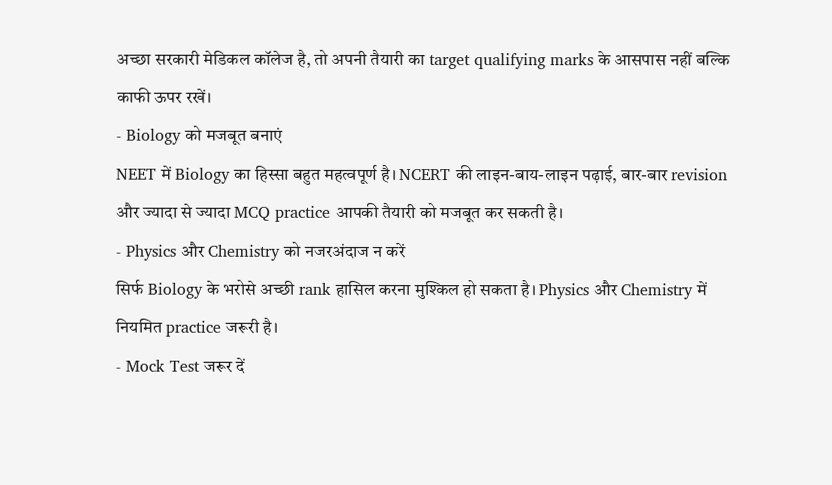अच्छा सरकारी मेडिकल कॉलेज है, तो अपनी तैयारी का target qualifying marks के आसपास नहीं बल्कि काफी ऊपर रखें।
- Biology को मजबूत बनाएं
NEET में Biology का हिस्सा बहुत महत्वपूर्ण है। NCERT की लाइन-बाय-लाइन पढ़ाई, बार-बार revision और ज्यादा से ज्यादा MCQ practice आपकी तैयारी को मजबूत कर सकती है।
- Physics और Chemistry को नजरअंदाज न करें
सिर्फ Biology के भरोसे अच्छी rank हासिल करना मुश्किल हो सकता है। Physics और Chemistry में नियमित practice जरूरी है।
- Mock Test जरूर दें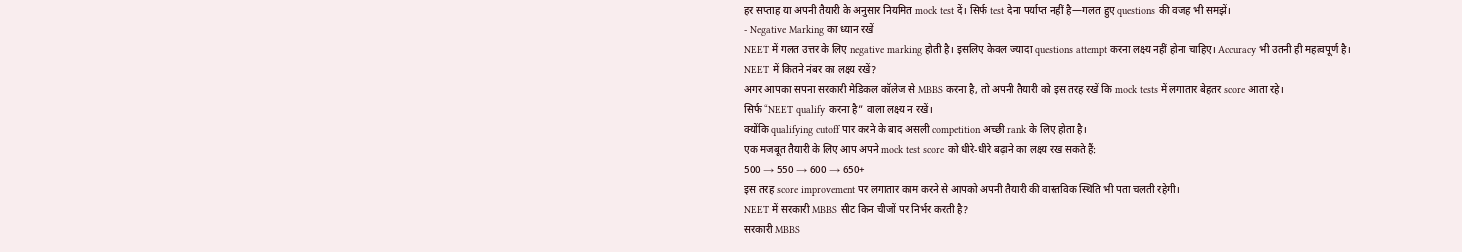हर सप्ताह या अपनी तैयारी के अनुसार नियमित mock test दें। सिर्फ test देना पर्याप्त नहीं है—गलत हुए questions की वजह भी समझें।
- Negative Marking का ध्यान रखें
NEET में गलत उत्तर के लिए negative marking होती है। इसलिए केवल ज्यादा questions attempt करना लक्ष्य नहीं होना चाहिए। Accuracy भी उतनी ही महत्वपूर्ण है।
NEET में कितने नंबर का लक्ष्य रखें?
अगर आपका सपना सरकारी मेडिकल कॉलेज से MBBS करना है, तो अपनी तैयारी को इस तरह रखें कि mock tests में लगातार बेहतर score आता रहे।
सिर्फ “NEET qualify करना है” वाला लक्ष्य न रखें।
क्योंकि qualifying cutoff पार करने के बाद असली competition अच्छी rank के लिए होता है।
एक मजबूत तैयारी के लिए आप अपने mock test score को धीरे-धीरे बढ़ाने का लक्ष्य रख सकते हैं:
500 → 550 → 600 → 650+
इस तरह score improvement पर लगातार काम करने से आपको अपनी तैयारी की वास्तविक स्थिति भी पता चलती रहेगी।
NEET में सरकारी MBBS सीट किन चीजों पर निर्भर करती है?
सरकारी MBBS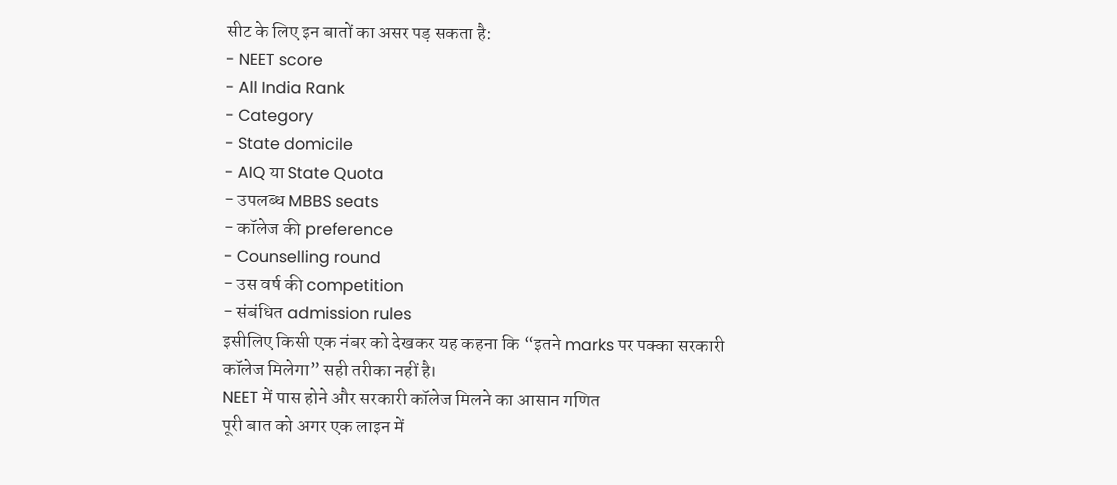सीट के लिए इन बातों का असर पड़ सकता है:
- NEET score
- All India Rank
- Category
- State domicile
- AIQ या State Quota
- उपलब्ध MBBS seats
- कॉलेज की preference
- Counselling round
- उस वर्ष की competition
- संबंधित admission rules
इसीलिए किसी एक नंबर को देखकर यह कहना कि “इतने marks पर पक्का सरकारी कॉलेज मिलेगा” सही तरीका नहीं है।
NEET में पास होने और सरकारी कॉलेज मिलने का आसान गणित
पूरी बात को अगर एक लाइन में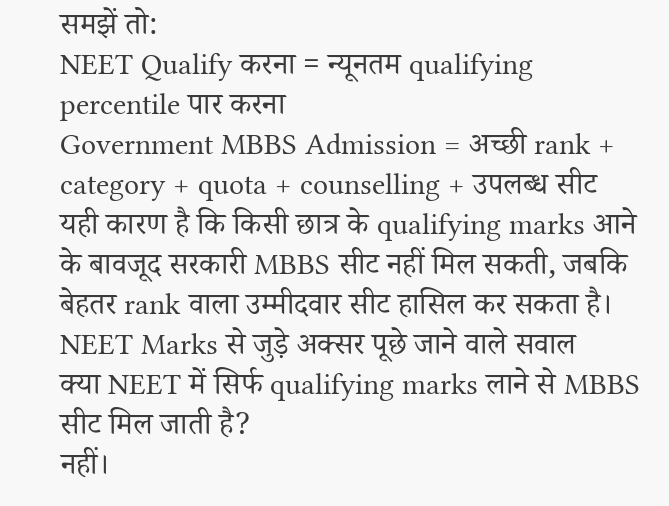समझें तो:
NEET Qualify करना = न्यूनतम qualifying percentile पार करना
Government MBBS Admission = अच्छी rank + category + quota + counselling + उपलब्ध सीट
यही कारण है कि किसी छात्र के qualifying marks आने के बावजूद सरकारी MBBS सीट नहीं मिल सकती, जबकि बेहतर rank वाला उम्मीदवार सीट हासिल कर सकता है।
NEET Marks से जुड़े अक्सर पूछे जाने वाले सवाल
क्या NEET में सिर्फ qualifying marks लाने से MBBS सीट मिल जाती है?
नहीं।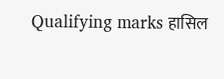Qualifying marks हासिल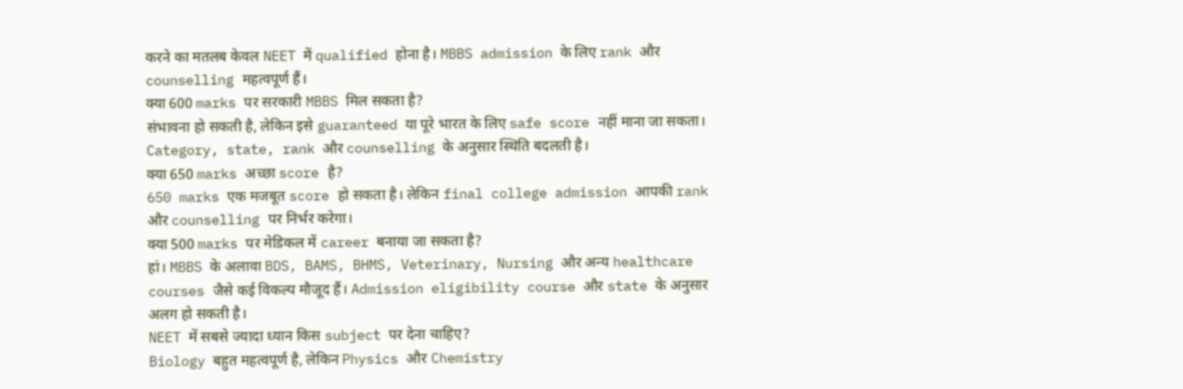करने का मतलब केवल NEET में qualified होना है। MBBS admission के लिए rank और counselling महत्वपूर्ण हैं।
क्या 600 marks पर सरकारी MBBS मिल सकता है?
संभावना हो सकती है, लेकिन इसे guaranteed या पूरे भारत के लिए safe score नहीं माना जा सकता। Category, state, rank और counselling के अनुसार स्थिति बदलती है।
क्या 650 marks अच्छा score है?
650 marks एक मजबूत score हो सकता है। लेकिन final college admission आपकी rank और counselling पर निर्भर करेगा।
क्या 500 marks पर मेडिकल में career बनाया जा सकता है?
हां। MBBS के अलावा BDS, BAMS, BHMS, Veterinary, Nursing और अन्य healthcare courses जैसे कई विकल्प मौजूद हैं। Admission eligibility course और state के अनुसार अलग हो सकती है।
NEET में सबसे ज्यादा ध्यान किस subject पर देना चाहिए?
Biology बहुत महत्वपूर्ण है, लेकिन Physics और Chemistry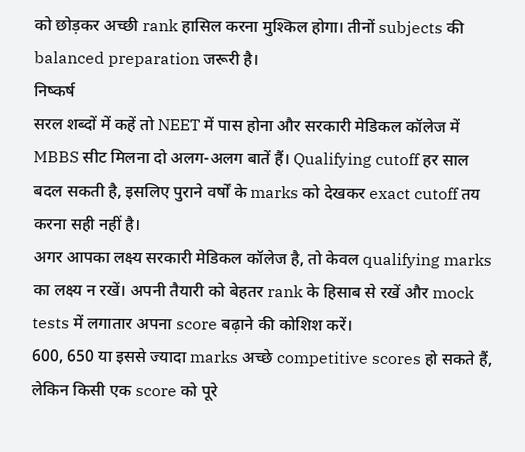को छोड़कर अच्छी rank हासिल करना मुश्किल होगा। तीनों subjects की balanced preparation जरूरी है।
निष्कर्ष
सरल शब्दों में कहें तो NEET में पास होना और सरकारी मेडिकल कॉलेज में MBBS सीट मिलना दो अलग-अलग बातें हैं। Qualifying cutoff हर साल बदल सकती है, इसलिए पुराने वर्षों के marks को देखकर exact cutoff तय करना सही नहीं है।
अगर आपका लक्ष्य सरकारी मेडिकल कॉलेज है, तो केवल qualifying marks का लक्ष्य न रखें। अपनी तैयारी को बेहतर rank के हिसाब से रखें और mock tests में लगातार अपना score बढ़ाने की कोशिश करें।
600, 650 या इससे ज्यादा marks अच्छे competitive scores हो सकते हैं, लेकिन किसी एक score को पूरे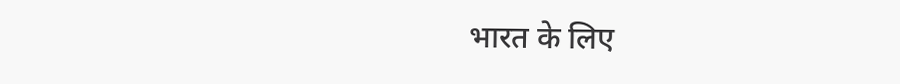भारत के लिए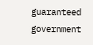guaranteed government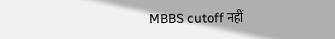MBBS cutoff नहीं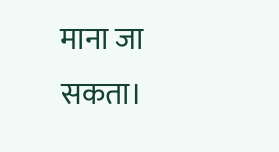माना जा सकता।